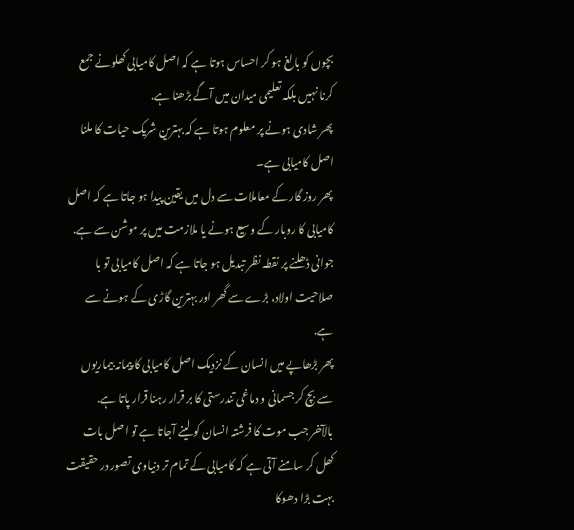بچوں کو بالغ ہو کر احساس ہوتا ہے کہ اصل کامیابی کھلونے جمع کرنا نہیں بلکہ تعلیمی میدان میں آگے بڑھنا ہے.
پھر شادی ہونے پر معلوم ہوتا ہے کہ بہترین شریک حیات کا ملنا اصل کامیابی ہے۔
پھر روز گار کے معاملات سے دل میں یقین پیدا ہو جاتا ہے کہ اصل کامیابی کا روبار کے وسیع ہونے یا ملازمت میں پر موشن سے ہے.
جوانی ڈھلنے پر نقطہ نظر تبدیل ہو جاتا ہے کہ اصل کامیابی تو با صلاحیت اولاد، بڑے سے گھر اور بہترین گاڑی کے ہونے سے ہے.
پھر بڑھاپے میں انسان کے نزدیک اصل کامیابی کا پیمانہ بیماریوں سے بچ کر جسمانی و دماغی تندرستی کا بر قرار رہنا قرار پاتا ہے.
بالآخر جب موت کا فرشتہ انسان کو لینے آجاتا ہے تو اصل بات کھل کر سامنے آتی ہے کہ کامیابی کے تمام تر دنیاوی تصور در حقیقت بہت بڑا دھوکا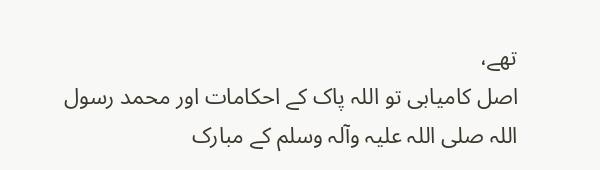تھے،
اصل کامیابی تو اللہ پاک کے احکامات اور محمد رسول اللہ صلی اللہ علیہ وآلہ وسلم کے مبارک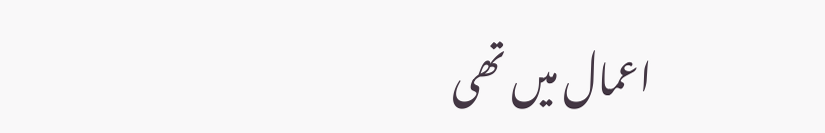اعمال میں تھی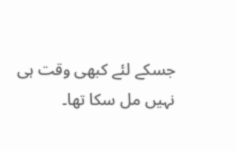جسکے لئے کبھی وقت ہی نہیں مل سکا تھا۔